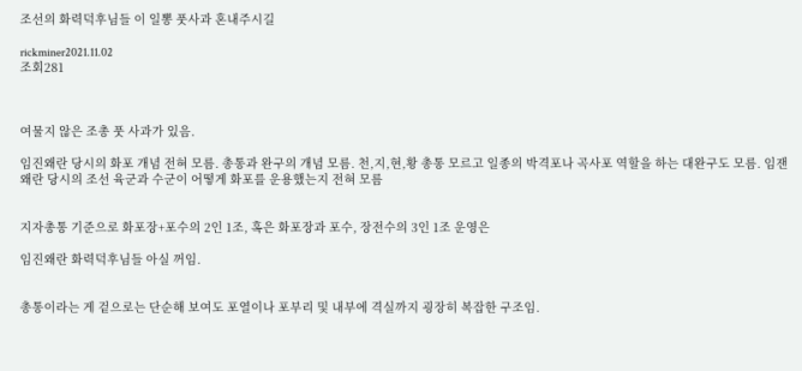조선의 화력덕후님들 이 일뽕 풋사과 혼내주시길

rickminer2021.11.02
조회281



여물지 않은 조총 풋 사과가 있음.

임진왜란 당시의 화포 개념 전혀 모름. 총통과 완구의 개념 모름. 천,지,현,황 총통 모르고 일종의 박격포나 곡사포 역할을 하는 대완구도 모름. 임잰왜란 당시의 조선 육군과 수군이 어떻게 화포를 운용했는지 전혀 모름


지자총통 기준으로 화포장+포수의 2인 1조, 혹은 화포장과 포수, 장전수의 3인 1조 운영은

임진왜란 화력덕후님들 아실 꺼임.


총통이라는 게 겉으로는 단순해 보여도 포열이나 포부리 및 내부에 격실까지 굉장히 복잡한 구조임.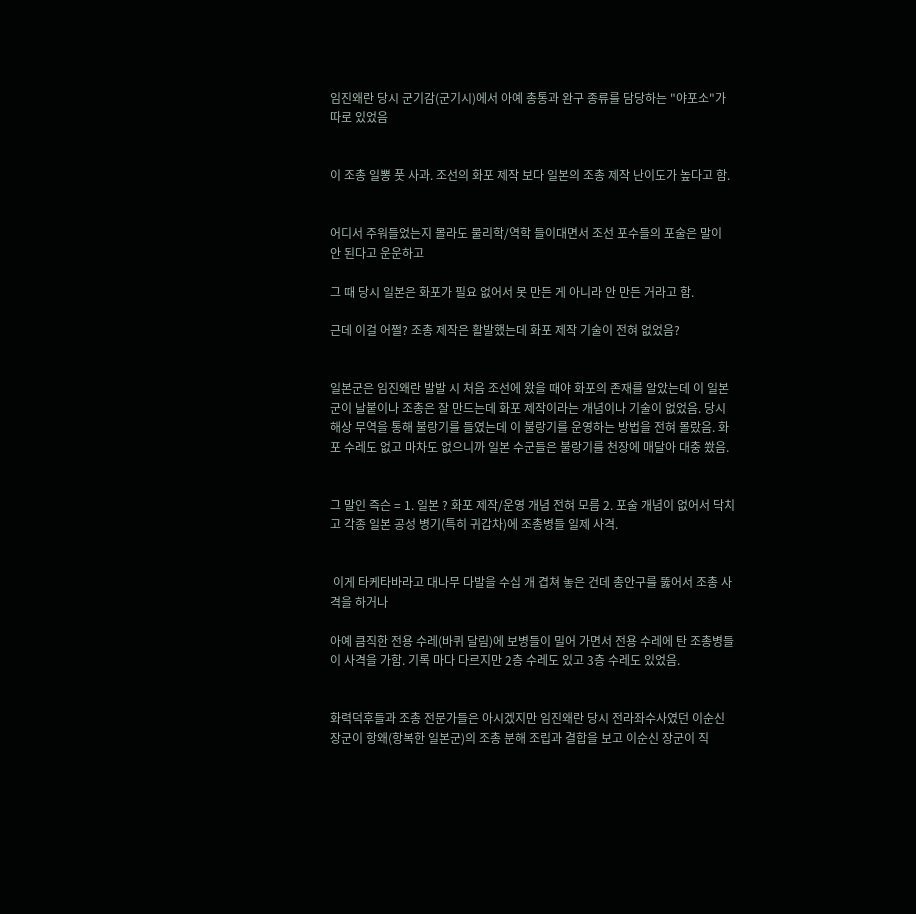임진왜란 당시 군기감(군기시)에서 아예 총통과 완구 종류를 담당하는 "야포소"가 따로 있었음


이 조총 일뽕 풋 사과. 조선의 화포 제작 보다 일본의 조총 제작 난이도가 높다고 함.


어디서 주워들었는지 몰라도 물리학/역학 들이대면서 조선 포수들의 포술은 말이 안 된다고 운운하고

그 때 당시 일본은 화포가 필요 없어서 못 만든 게 아니라 안 만든 거라고 함.

근데 이걸 어쩔? 조총 제작은 활발했는데 화포 제작 기술이 전혀 없었음?


일본군은 임진왜란 발발 시 처음 조선에 왔을 때야 화포의 존재를 알았는데 이 일본군이 날붙이나 조총은 잘 만드는데 화포 제작이라는 개념이나 기술이 없었음. 당시 해상 무역을 통해 불랑기를 들였는데 이 불랑기를 운영하는 방법을 전혀 몰랐음. 화포 수레도 없고 마차도 없으니까 일본 수군들은 불랑기를 천장에 매달아 대충 쐈음.


그 말인 즉슨 = 1. 일본 ? 화포 제작/운영 개념 전혀 모름 2. 포술 개념이 없어서 닥치고 각종 일본 공성 병기(특히 귀갑차)에 조총병들 일제 사격.


 이게 타케타바라고 대나무 다발을 수십 개 겹쳐 놓은 건데 총안구를 뚫어서 조총 사격을 하거나

아예 큼직한 전용 수레(바퀴 달림)에 보병들이 밀어 가면서 전용 수레에 탄 조총병들이 사격을 가함. 기록 마다 다르지만 2층 수레도 있고 3층 수레도 있었음.


화력덕후들과 조총 전문가들은 아시겠지만 임진왜란 당시 전라좌수사였던 이순신 장군이 항왜(항복한 일본군)의 조총 분해 조립과 결합을 보고 이순신 장군이 직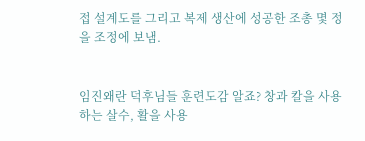접 설계도를 그리고 복제 생산에 성공한 조총 몇 정을 조정에 보냄.


임진왜란 덕후님들 훈련도감 알죠? 창과 칼을 사용하는 살수, 활을 사용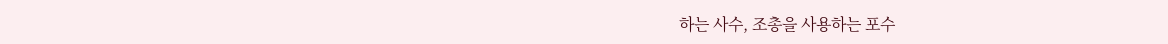하는 사수, 조총을 사용하는 포수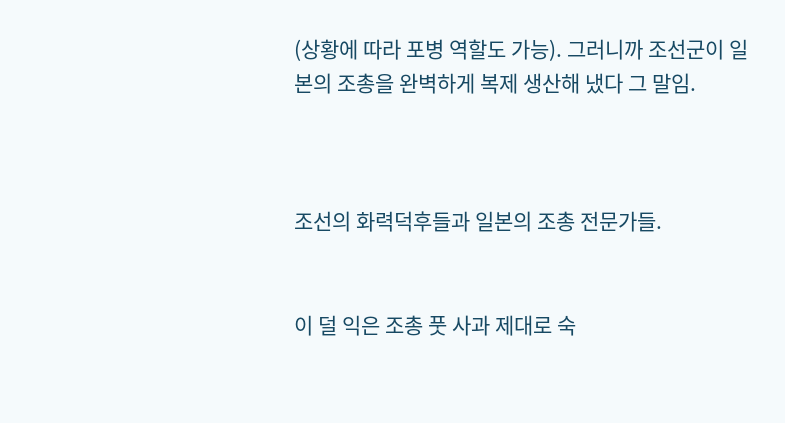(상황에 따라 포병 역할도 가능). 그러니까 조선군이 일본의 조총을 완벽하게 복제 생산해 냈다 그 말임.



조선의 화력덕후들과 일본의 조총 전문가들.


이 덜 익은 조총 풋 사과 제대로 숙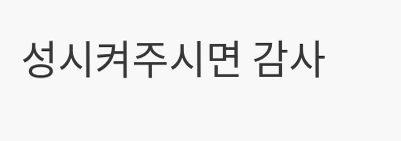성시켜주시면 감사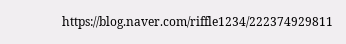https://blog.naver.com/riffle1234/222374929811